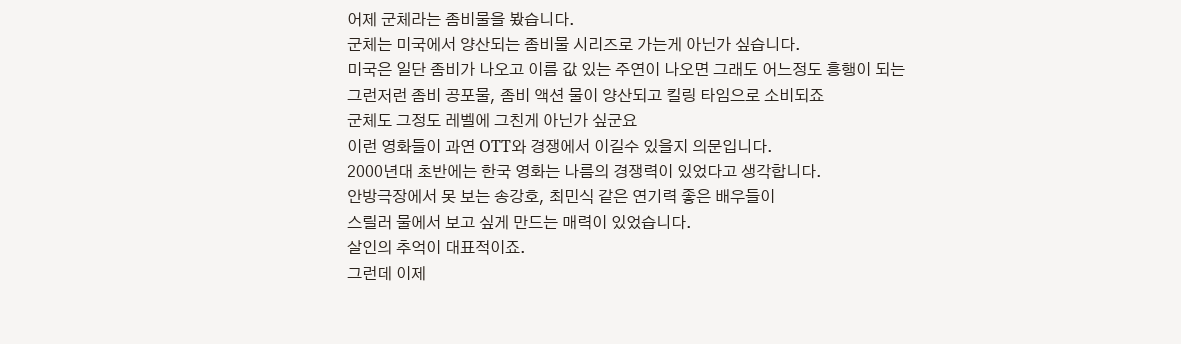어제 군체라는 좀비물을 봤습니다.
군체는 미국에서 양산되는 좀비물 시리즈로 가는게 아닌가 싶습니다.
미국은 일단 좀비가 나오고 이름 값 있는 주연이 나오면 그래도 어느정도 흥행이 되는
그런저런 좀비 공포물, 좀비 액션 물이 양산되고 킬링 타임으로 소비되죠
군체도 그정도 레벨에 그친게 아닌가 싶군요
이런 영화들이 과연 OTT와 경쟁에서 이길수 있을지 의문입니다.
2000년대 초반에는 한국 영화는 나름의 경쟁력이 있었다고 생각합니다.
안방극장에서 못 보는 송강호, 최민식 같은 연기력 좋은 배우들이
스릴러 물에서 보고 싶게 만드는 매력이 있었습니다.
살인의 추억이 대표적이죠.
그런데 이제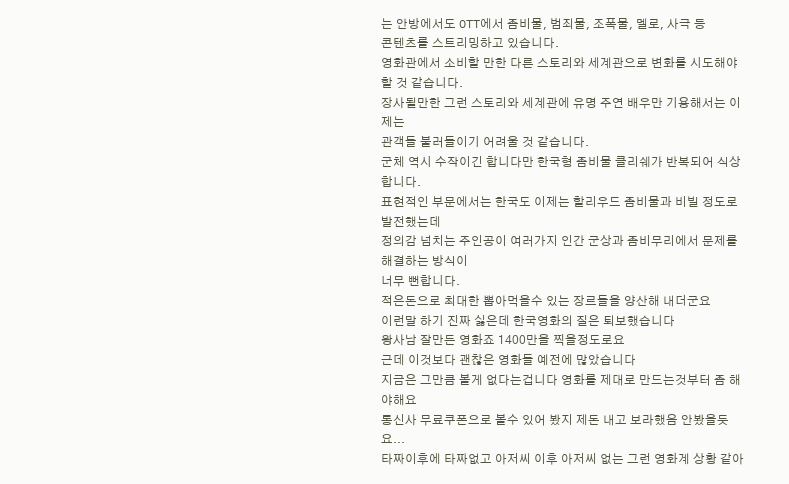는 안방에서도 OTT에서 좀비물, 범죄물, 조폭물, 멜로, 사극 등
콘텐츠를 스트리밍하고 있습니다.
영화관에서 소비할 만한 다른 스토리와 세계관으로 변화를 시도해야 할 것 같습니다.
장사될만한 그런 스토리와 세계관에 유명 주연 배우만 기용해서는 이제는
관객들 불러들이기 어려울 것 같습니다.
군체 역시 수작이긴 합니다만 한국형 좀비물 클리쉐가 반복되어 식상합니다.
표현적인 부문에서는 한국도 이제는 할리우드 좀비물과 비빌 정도로 발전했는데
정의감 넘치는 주인공이 여러가지 인간 군상과 좀비무리에서 문제를 해결하는 방식이
너무 뻔합니다.
적은돈으로 최대한 뽑아먹을수 있는 장르들을 양산해 내더군요
이런말 하기 진짜 싫은데 한국영화의 질은 퇴보했습니다
왕사남 잘만든 영화죠 1400만을 찍을정도로요
근데 이것보다 괜찮은 영화들 예전에 많았습니다
지금은 그만큼 볼게 없다는겁니다 영화를 제대로 만드는것부터 좀 해야해요
통신사 무료쿠폰으로 볼수 있어 봤지 제돈 내고 보라했음 안봤을듯요...
타짜이후에 타짜없고 아저씨 이후 아저씨 없는 그런 영화계 상황 같아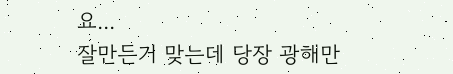요...
잘만든거 맞는데 당장 광해만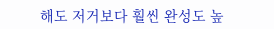해도 저거보다 훨씬 완성도 높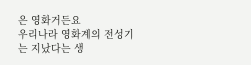은 영화거든요
우리나라 영화계의 전성기는 지났다는 생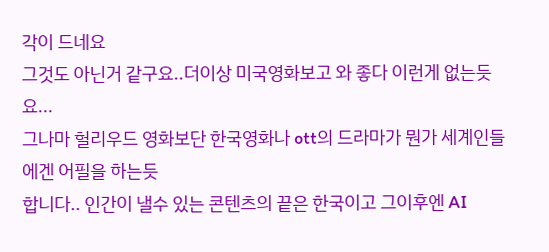각이 드네요
그것도 아닌거 같구요..더이상 미국영화보고 와 좋다 이런게 없는듯요...
그나마 헐리우드 영화보단 한국영화나 ott의 드라마가 뭔가 세계인들에겐 어필을 하는듯
합니다.. 인간이 낼수 있는 콘텐츠의 끝은 한국이고 그이후엔 AI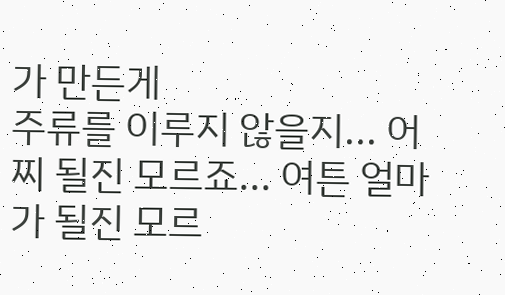가 만든게
주류를 이루지 않을지... 어찌 될진 모르죠... 여튼 얼마가 될진 모르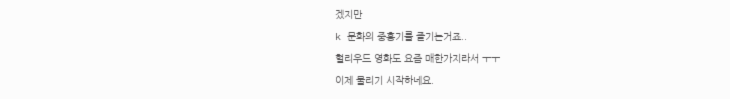겠지만
k 문화의 중흥기를 즐기는거죠..
헐리우드 영화도 요즘 매한가지라서 ㅜㅜ
이제 물리기 시작하네요.